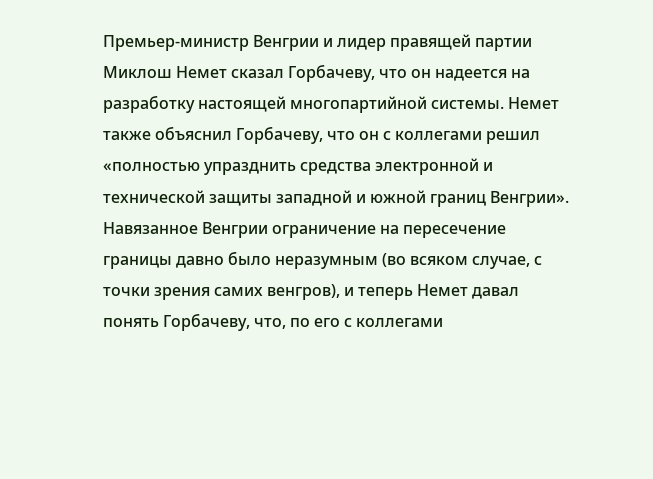Премьер-министр Венгрии и лидер правящей партии Миклош Немет сказал Горбачеву, что он надеется на разработку настоящей многопартийной системы. Немет также объяснил Горбачеву, что он с коллегами решил «полностью упразднить средства электронной и технической защиты западной и южной границ Венгрии». Навязанное Венгрии ограничение на пересечение границы давно было неразумным (во всяком случае, с точки зрения самих венгров), и теперь Немет давал понять Горбачеву, что, по его с коллегами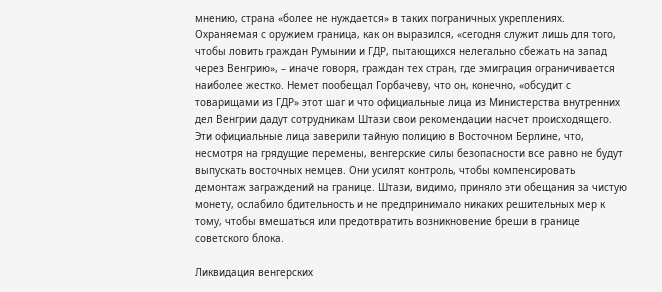мнению, страна «более не нуждается» в таких пограничных укреплениях. Охраняемая с оружием граница, как он выразился, «сегодня служит лишь для того, чтобы ловить граждан Румынии и ГДР, пытающихся нелегально сбежать на запад через Венгрию», – иначе говоря, граждан тех стран, где эмиграция ограничивается наиболее жестко. Немет пообещал Горбачеву, что он, конечно, «обсудит с товарищами из ГДР» этот шаг и что официальные лица из Министерства внутренних дел Венгрии дадут сотрудникам Штази свои рекомендации насчет происходящего. Эти официальные лица заверили тайную полицию в Восточном Берлине, что, несмотря на грядущие перемены, венгерские силы безопасности все равно не будут выпускать восточных немцев. Они усилят контроль, чтобы компенсировать демонтаж заграждений на границе. Штази, видимо, приняло эти обещания за чистую монету, ослабило бдительность и не предпринимало никаких решительных мер к тому, чтобы вмешаться или предотвратить возникновение бреши в границе советского блока.

Ликвидация венгерских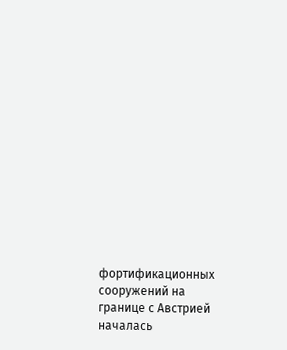фортификационных сооружений на границе с Австрией началась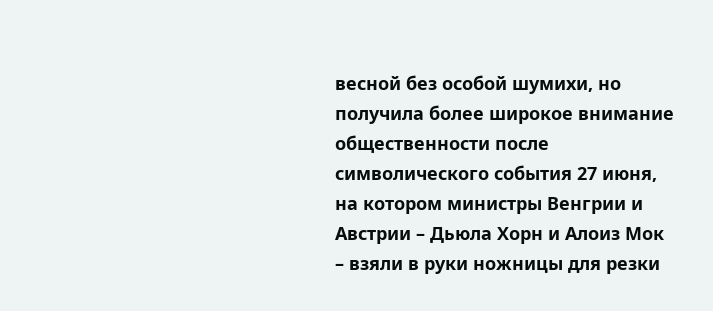весной без особой шумихи, но получила более широкое внимание общественности после символического события 27 июня, на котором министры Венгрии и Австрии – Дьюла Хорн и Алоиз Мок – взяли в руки ножницы для резки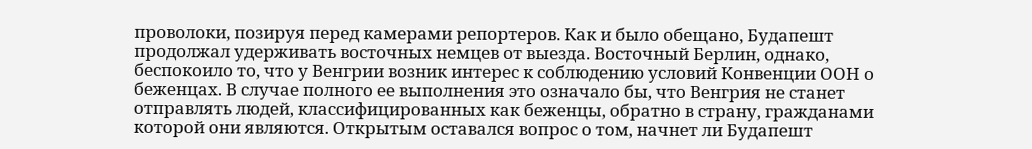проволоки, позируя перед камерами репортеров. Как и было обещано, Будапешт продолжал удерживать восточных немцев от выезда. Восточный Берлин, однако, беспокоило то, что у Венгрии возник интерес к соблюдению условий Конвенции ООН о беженцах. В случае полного ее выполнения это означало бы, что Венгрия не станет отправлять людей, классифицированных как беженцы, обратно в страну, гражданами которой они являются. Открытым оставался вопрос о том, начнет ли Будапешт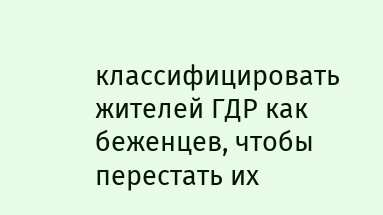классифицировать жителей ГДР как беженцев, чтобы перестать их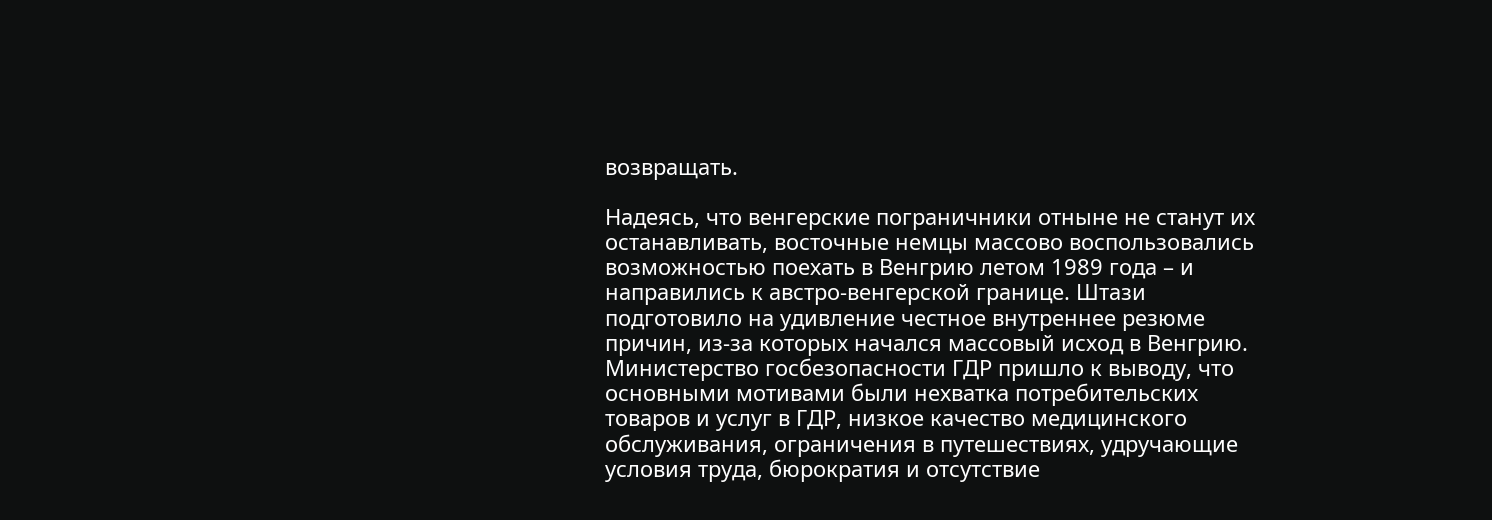возвращать.

Надеясь, что венгерские пограничники отныне не станут их останавливать, восточные немцы массово воспользовались возможностью поехать в Венгрию летом 1989 года – и направились к австро-венгерской границе. Штази подготовило на удивление честное внутреннее резюме причин, из-за которых начался массовый исход в Венгрию. Министерство госбезопасности ГДР пришло к выводу, что основными мотивами были нехватка потребительских товаров и услуг в ГДР, низкое качество медицинского обслуживания, ограничения в путешествиях, удручающие условия труда, бюрократия и отсутствие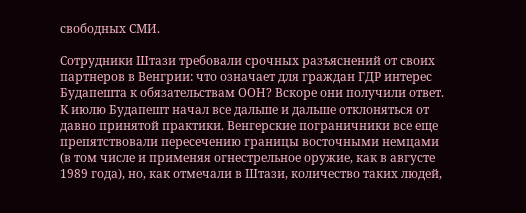свободных СМИ.

Сотрудники Штази требовали срочных разъяснений от своих партнеров в Венгрии: что означает для граждан ГДР интерес Будапешта к обязательствам ООН? Вскоре они получили ответ. К июлю Будапешт начал все дальше и дальше отклоняться от давно принятой практики. Венгерские пограничники все еще препятствовали пересечению границы восточными немцами (в том числе и применяя огнестрельное оружие, как в августе 1989 года), но, как отмечали в Штази, количество таких людей,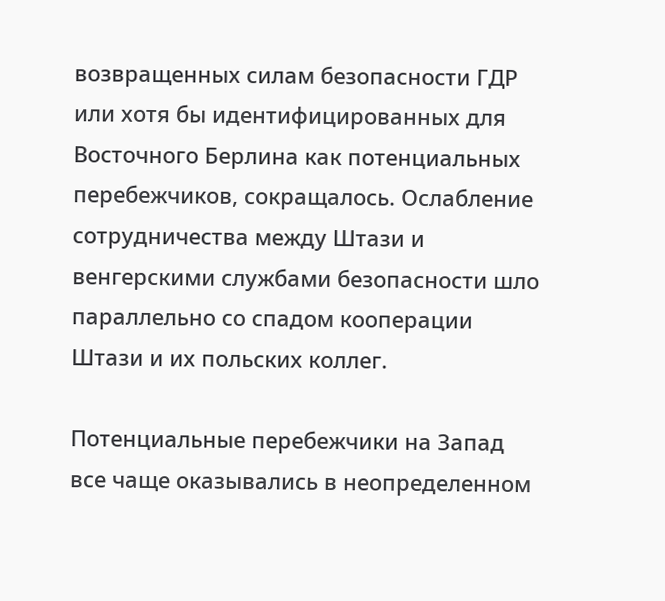возвращенных силам безопасности ГДР или хотя бы идентифицированных для Восточного Берлина как потенциальных перебежчиков, сокращалось. Ослабление сотрудничества между Штази и венгерскими службами безопасности шло параллельно со спадом кооперации Штази и их польских коллег.

Потенциальные перебежчики на Запад все чаще оказывались в неопределенном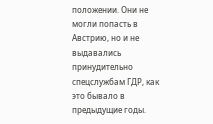положении. Они не могли попасть в Австрию, но и не выдавались принудительно спецслужбам ГДР, как это бывало в предыдущие годы.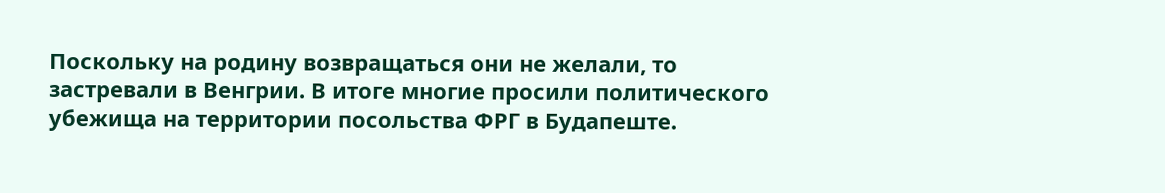Поскольку на родину возвращаться они не желали, то застревали в Венгрии. В итоге многие просили политического убежища на территории посольства ФРГ в Будапеште.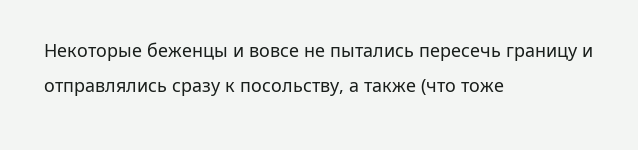Некоторые беженцы и вовсе не пытались пересечь границу и отправлялись сразу к посольству, а также (что тоже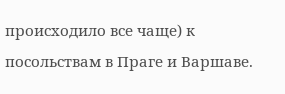происходило все чаще) к посольствам в Праге и Варшаве.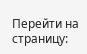Перейти на страницу: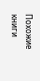Похожие книги